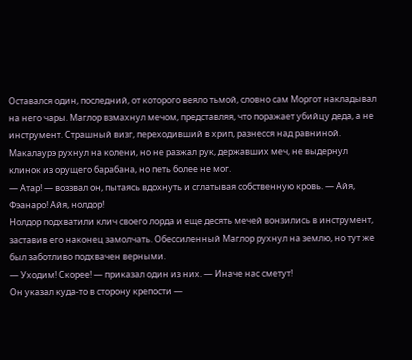Оставался один, последний, от которого веяло тьмой, словно сам Моргот накладывал на него чары. Маглор взмахнул мечом, представляя, что поражает убийцу деда, а не инструмент. Страшный визг, переходивший в хрип, разнесся над равниной. Макалаурэ рухнул на колени, но не разжал рук, державших меч, не выдернул клинок из орущего барабана, но петь более не мог.
— Атар! — воззвал он, пытаясь вдохнуть и сглатывая собственную кровь. — Айя, Фэанаро! Айя, нолдор!
Нолдор подхватили клич своего лорда и еще десять мечей вонзились в инструмент, заставив его наконец замолчать. Обессиленный Маглор рухнул на землю, но тут же был заботливо подхвачен верными.
— Уходим! Скорее! — приказал один из них. — Иначе нас сметут!
Он указал куда-то в сторону крепости —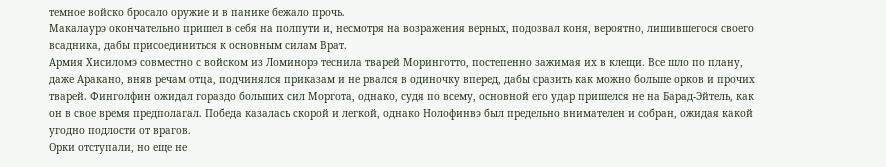темное войско бросало оружие и в панике бежало прочь.
Макалаурэ окончательно пришел в себя на полпути и, несмотря на возражения верных, подозвал коня, вероятно, лишившегося своего всадника, дабы присоединиться к основным силам Врат.
Армия Хисиломэ совместно с войском из Ломинорэ теснила тварей Моринготто, постепенно зажимая их в клещи. Все шло по плану, даже Аракано, вняв речам отца, подчинялся приказам и не рвался в одиночку вперед, дабы сразить как можно больше орков и прочих тварей. Финголфин ожидал гораздо больших сил Моргота, однако, судя по всему, основной его удар пришелся не на Барад-Эйтель, как он в свое время предполагал. Победа казалась скорой и легкой, однако Нолофинвэ был предельно внимателен и собран, ожидая какой угодно подлости от врагов.
Орки отступали, но еще не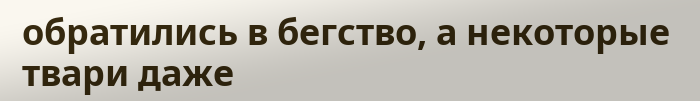обратились в бегство, а некоторые твари даже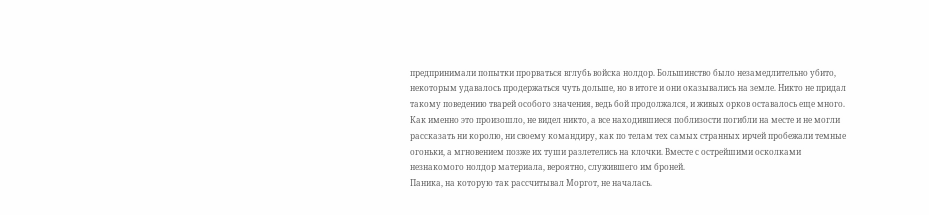предпринимали попытки прорваться вглубь войска нолдор. Большинство было незамедлительно убито, некоторым удавалось продержаться чуть дольше, но в итоге и они оказывались на земле. Никто не придал такому поведению тварей особого значения, ведь бой продолжался, и живых орков оставалось еще много.
Как именно это произошло, не видел никто, а все находившиеся поблизости погибли на месте и не могли рассказать ни королю, ни своему командиру, как по телам тех самых странных ирчей пробежали темные огоньки, а мгновением позже их туши разлетелись на клочки. Вместе с острейшими осколками незнакомого нолдор материала, вероятно, служившего им броней.
Паника, на которую так рассчитывал Моргот, не началась.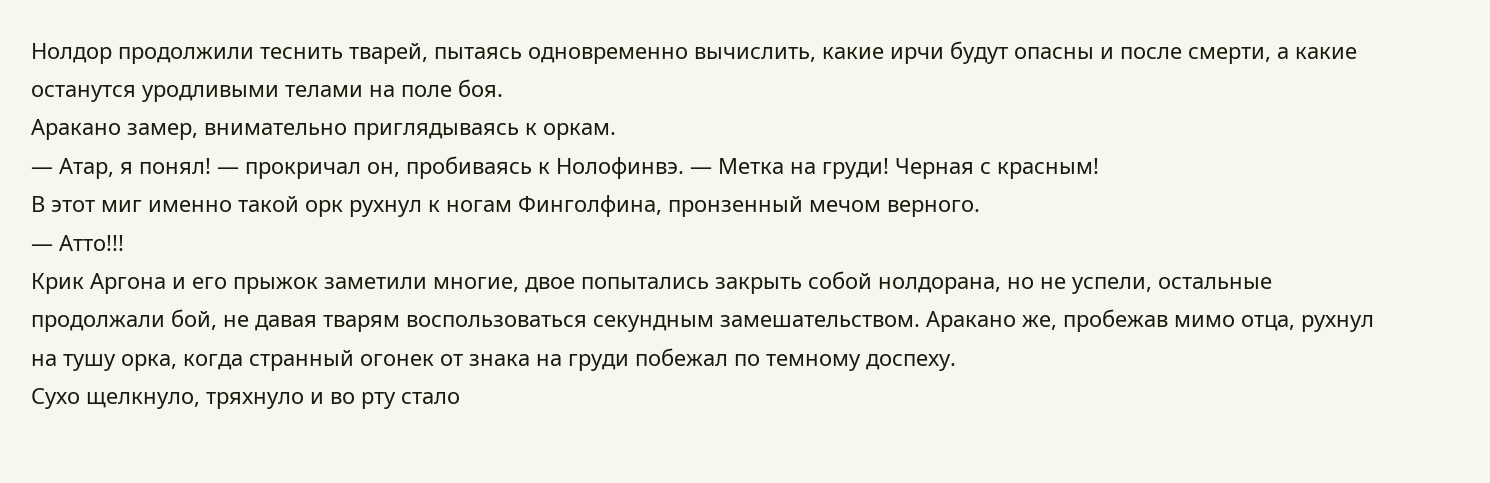Нолдор продолжили теснить тварей, пытаясь одновременно вычислить, какие ирчи будут опасны и после смерти, а какие останутся уродливыми телами на поле боя.
Аракано замер, внимательно приглядываясь к оркам.
— Атар, я понял! — прокричал он, пробиваясь к Нолофинвэ. — Метка на груди! Черная с красным!
В этот миг именно такой орк рухнул к ногам Финголфина, пронзенный мечом верного.
— Атто!!!
Крик Аргона и его прыжок заметили многие, двое попытались закрыть собой нолдорана, но не успели, остальные продолжали бой, не давая тварям воспользоваться секундным замешательством. Аракано же, пробежав мимо отца, рухнул на тушу орка, когда странный огонек от знака на груди побежал по темному доспеху.
Сухо щелкнуло, тряхнуло и во рту стало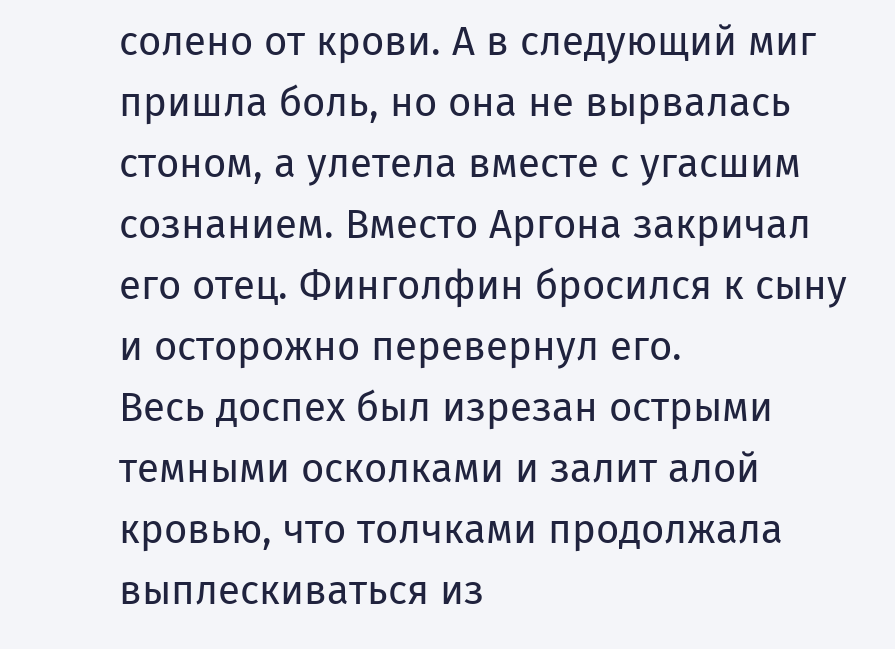солено от крови. А в следующий миг пришла боль, но она не вырвалась стоном, а улетела вместе с угасшим сознанием. Вместо Аргона закричал его отец. Финголфин бросился к сыну и осторожно перевернул его.
Весь доспех был изрезан острыми темными осколками и залит алой кровью, что толчками продолжала выплескиваться из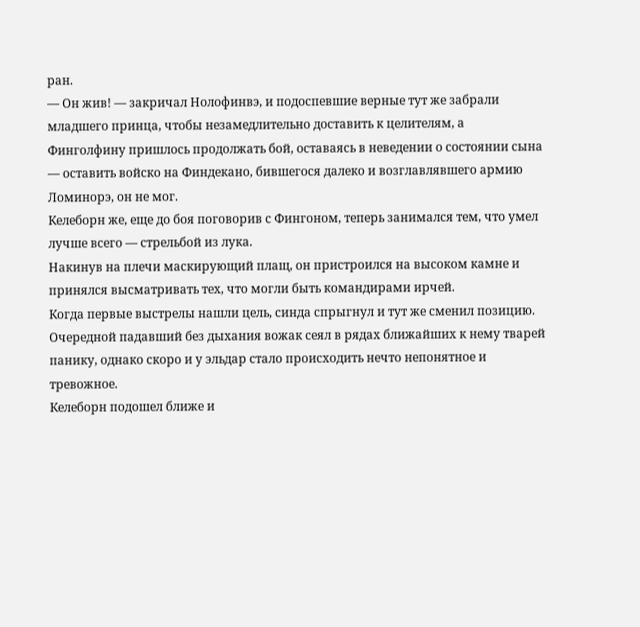ран.
— Он жив! — закричал Нолофинвэ, и подоспевшие верные тут же забрали младшего принца, чтобы незамедлительно доставить к целителям, а Финголфину пришлось продолжать бой, оставаясь в неведении о состоянии сына — оставить войско на Финдекано, бившегося далеко и возглавлявшего армию Ломинорэ, он не мог.
Келеборн же, еще до боя поговорив с Фингоном, теперь занимался тем, что умел лучше всего — стрельбой из лука.
Накинув на плечи маскирующий плащ, он пристроился на высоком камне и принялся высматривать тех, что могли быть командирами ирчей.
Когда первые выстрелы нашли цель, синда спрыгнул и тут же сменил позицию. Очередной падавший без дыхания вожак сеял в рядах ближайших к нему тварей панику, однако скоро и у эльдар стало происходить нечто непонятное и тревожное.
Келеборн подошел ближе и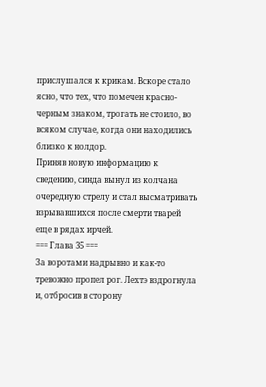прислушался к крикам. Вскоре стало ясно, что тех, что помечен красно-черным знаком, трогать не стоило, во всяком случае, когда они находились близко к нолдор.
Приняв новую информацию к сведению, синда вынул из колчана очередную стрелу и стал высматривать взрывавшихся после смерти тварей еще в рядах ирчей.
=== Глава 35 ===
За воротами надрывно и как-то тревожно пропел рог. Лехтэ вздрогнула и, отбросив в сторону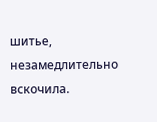шитье, незамедлительно вскочила.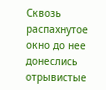Сквозь распахнутое окно до нее донеслись отрывистые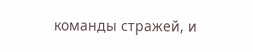команды стражей, и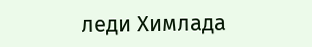леди Химлада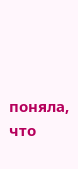поняла, что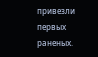привезли первых раненых.